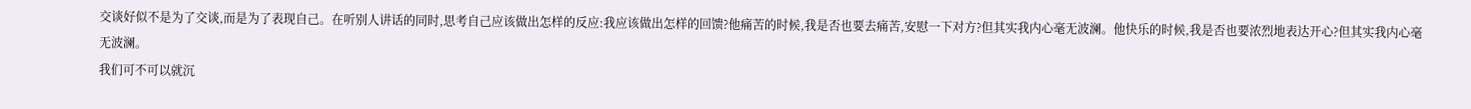交谈好似不是为了交谈,而是为了表现自己。在听别人讲话的同时,思考自己应该做出怎样的反应:我应该做出怎样的回馈?他痛苦的时候,我是否也要去痛苦,安慰一下对方?但其实我内心毫无波澜。他快乐的时候,我是否也要浓烈地表达开心?但其实我内心毫无波澜。
我们可不可以就沉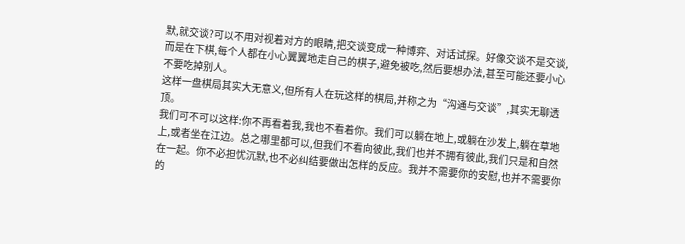默,就交谈?可以不用对视着对方的眼睛,把交谈变成一种博弈、对话试探。好像交谈不是交谈,而是在下棋,每个人都在小心翼翼地走自己的棋子,避免被吃,然后要想办法,甚至可能还要小心不要吃掉别人。
这样一盘棋局其实大无意义,但所有人在玩这样的棋局,并称之为“沟通与交谈”,其实无聊透顶。
我们可不可以这样:你不再看着我,我也不看着你。我们可以躺在地上,或躺在沙发上,躺在草地上,或者坐在江边。总之哪里都可以,但我们不看向彼此,我们也并不拥有彼此,我们只是和自然在一起。你不必担忧沉默,也不必纠结要做出怎样的反应。我并不需要你的安慰,也并不需要你的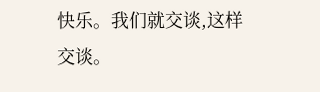快乐。我们就交谈,这样交谈。